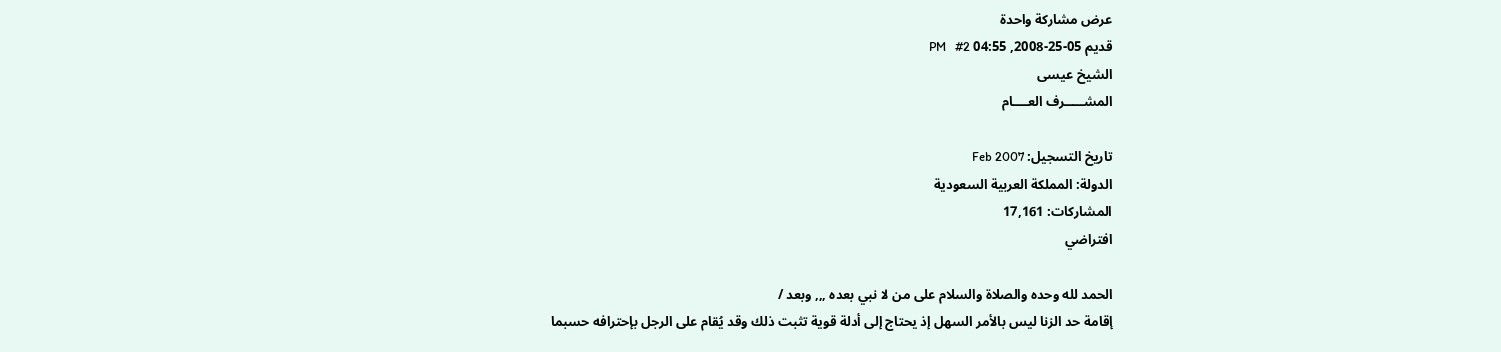عرض مشاركة واحدة
قديم 05-25-2008, 04:55 PM   #2
الشيخ عيسى
المشـــــرف العــــام

تاريخ التسجيل: Feb 2007
الدولة: المملكة العربية السعودية
المشاركات: 17,161
افتراضي

الحمد لله وحده والصلاة والسلام على من لا نبي بعده ,,, وبعد /
إقامة حد الزنا ليس بالأمر السهل إذ يحتاج إلى أدلة قوية تثبت ذلك وقد يُقام على الرجل بإحترافه حسبما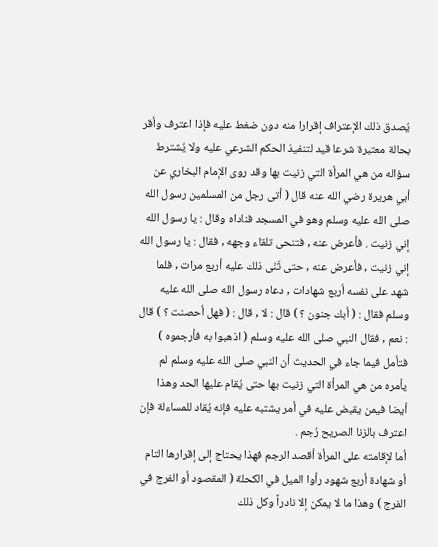يُصدق ذلك الإعتراف إقرارا منه دون ضغط عليه فإذا اعترف وأقر بحالة معتبرة شرعا قيد لتنفيذ الحكم الشرعي عليه ولا يُشترط سؤاله من هي المرأة التي زنيت بها وقد روى الإمام البخاري عن أبي هريرة رضي الله عنه قال ( أتى رجل من المسلمين رسول الله صلى الله عليه وسلم وهو في المسجد فناداه وقال : يا رسول الله إني زنيت . فأعرض عنه , فتنحى تلقاء وجهه , فقال : يا رسول الله إني زنيت , فأعرض عنه , حتى ثَنَى ذلك عليه أربع مرات , فلما شهد على نفسه أربع شهادات , دعاه رسول الله صلى الله عليه وسلم فقال : ( أبك جنون ؟ ) قال : لا , قال : ( فهل أحصنت ؟ ) قال : نعم , فقال النبي صلى الله عليه وسلم ( اذهبوا به فأرجموه )
فتأمل فيما جاء في الحديث أن النبي صلى الله عليه وسلم لم يأمره من هي المرأة التي زنيت بها حتى يُقام عليها الحد وهذا أيضا فيمن يقبض عليه في أمر يشتبه عليه فإنه يُقاد للمساءلة فإن اعترف بالزنا الصريح رُجم .
أما لإقامته على المرأة أقصد الرجم فهذا يحتاج إلى إقرارها التام أو شهادة أربع شهود رأوا الميل في الكحلة ( المقصود أو الفرج في الفرج ) وهذا ما لا يمكن إلا نادراً وكل ذلك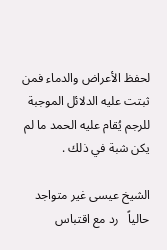لحفظ الأعراض والدماء فمن ثبتت عليه الدلائل الموجبة للرجم يُقام عليه الحمد ما لم يكن شبة في ذلك .

الشيخ عيسى غير متواجد حالياً   رد مع اقتباس